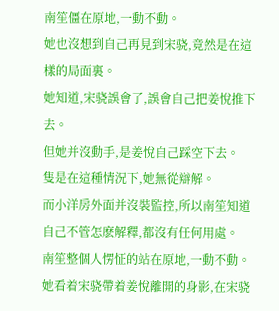南笙僵在原地,一動不動。
她也沒想到自己再見到宋骁,竟然是在這樣的局面裏。
她知道,宋骁誤會了,誤會自己把姜悅推下去。
但她并沒動手,是姜悅自己踩空下去。
隻是在這種情況下,她無從辯解。
而小洋房外面并沒裝監控,所以南笙知道自己不管怎麽解釋,都沒有任何用處。
南笙整個人愣怔的站在原地,一動不動。
她看着宋骁帶着姜悅離開的身影,在宋骁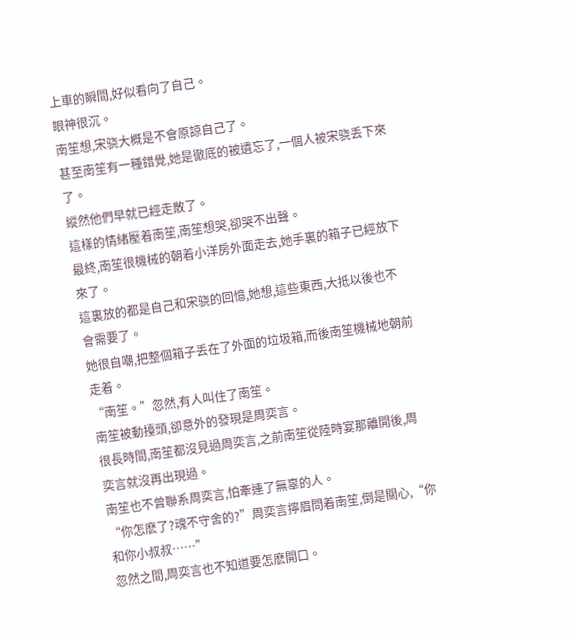上車的瞬間,好似看向了自己。
眼神很沉。
南笙想,宋骁大概是不會原諒自己了。
甚至南笙有一種錯覺,她是徹底的被遺忘了,一個人被宋骁丢下來了。
縱然他們早就已經走散了。
這樣的情緒壓着南笙,南笙想哭,卻哭不出聲。
最終,南笙很機械的朝着小洋房外面走去,她手裏的箱子已經放下來了。
這裏放的都是自己和宋骁的回憶,她想,這些東西,大抵以後也不會需要了。
她很自嘲,把整個箱子丢在了外面的垃圾箱,而後南笙機械地朝前走着。
“南笙。”忽然,有人叫住了南笙。
南笙被動擡頭,卻意外的發現是周奕言。
很長時間,南笙都沒見過周奕言,之前南笙從陸時宴那離開後,周奕言就沒再出現過。
南笙也不曾聯系周奕言,怕牽連了無辜的人。
“你怎麽了?魂不守舍的?”周奕言擰眉問着南笙,倒是關心,“你和你小叔叔……”
忽然之間,周奕言也不知道要怎麽開口。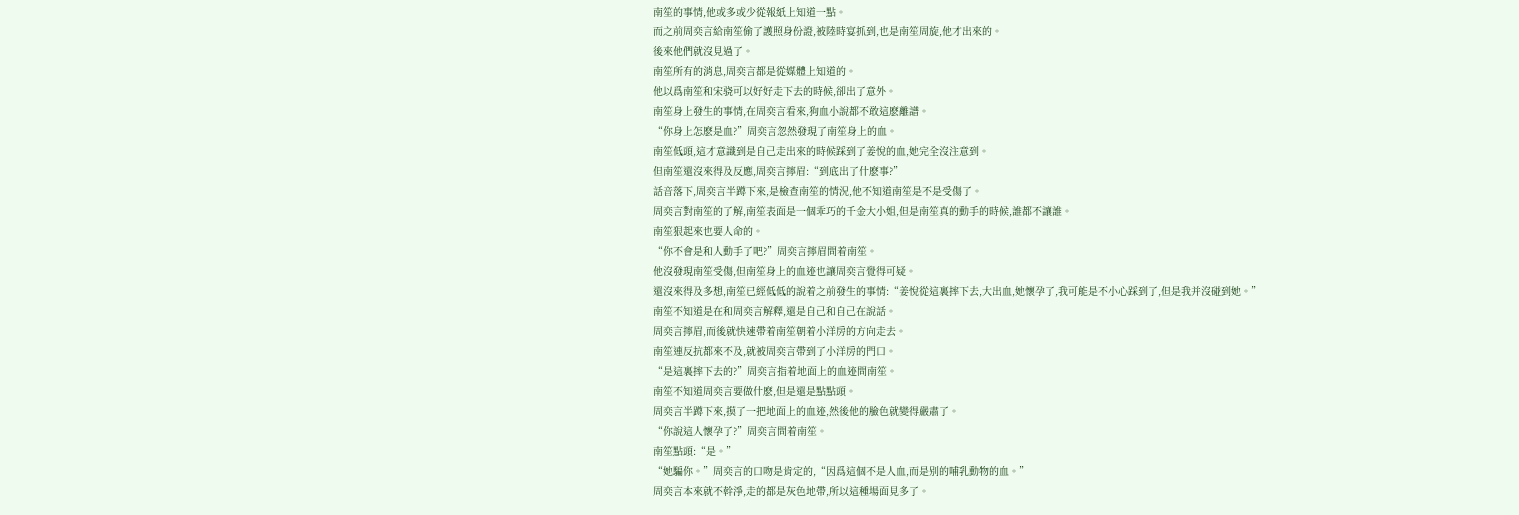南笙的事情,他或多或少從報紙上知道一點。
而之前周奕言給南笙偷了護照身份證,被陸時宴抓到,也是南笙周旋,他才出來的。
後來他們就沒見過了。
南笙所有的消息,周奕言都是從媒體上知道的。
他以爲南笙和宋骁可以好好走下去的時候,卻出了意外。
南笙身上發生的事情,在周奕言看來,狗血小說都不敢這麽離譜。
“你身上怎麽是血?”周奕言忽然發現了南笙身上的血。
南笙低頭,這才意識到是自己走出來的時候踩到了姜悅的血,她完全沒注意到。
但南笙還沒來得及反應,周奕言擰眉:“到底出了什麽事?”
話音落下,周奕言半蹲下來,是檢查南笙的情況,他不知道南笙是不是受傷了。
周奕言對南笙的了解,南笙表面是一個乖巧的千金大小姐,但是南笙真的動手的時候,誰都不讓誰。
南笙狠起來也要人命的。
“你不會是和人動手了吧?”周奕言擰眉問着南笙。
他沒發現南笙受傷,但南笙身上的血迹也讓周奕言覺得可疑。
還沒來得及多想,南笙已經低低的說着之前發生的事情:“姜悅從這裏摔下去,大出血,她懷孕了,我可能是不小心踩到了,但是我并沒碰到她。”
南笙不知道是在和周奕言解釋,還是自己和自己在說話。
周奕言擰眉,而後就快速帶着南笙朝着小洋房的方向走去。
南笙連反抗都來不及,就被周奕言帶到了小洋房的門口。
“是這裏摔下去的?”周奕言指着地面上的血迹問南笙。
南笙不知道周奕言要做什麽,但是還是點點頭。
周奕言半蹲下來,摸了一把地面上的血迹,然後他的臉色就變得嚴肅了。
“你說這人懷孕了?”周奕言問着南笙。
南笙點頭:“是。”
“她騙你。”周奕言的口吻是肯定的,“因爲這個不是人血,而是别的哺乳動物的血。”
周奕言本來就不幹淨,走的都是灰色地帶,所以這種場面見多了。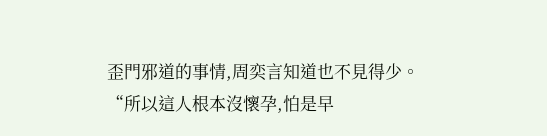歪門邪道的事情,周奕言知道也不見得少。
“所以這人根本沒懷孕,怕是早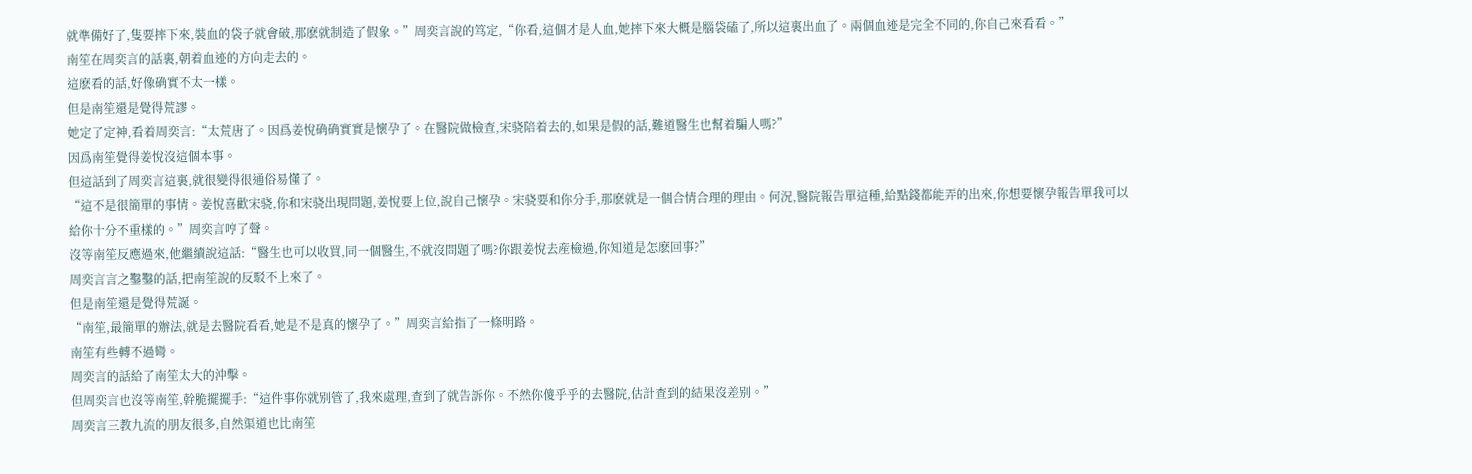就準備好了,隻要摔下來,裝血的袋子就會破,那麽就制造了假象。”周奕言說的笃定,“你看,這個才是人血,她摔下來大概是腦袋磕了,所以這裏出血了。兩個血迹是完全不同的,你自己來看看。”
南笙在周奕言的話裏,朝着血迹的方向走去的。
這麽看的話,好像确實不太一樣。
但是南笙還是覺得荒謬。
她定了定神,看着周奕言:“太荒唐了。因爲姜悅确确實實是懷孕了。在醫院做檢查,宋骁陪着去的,如果是假的話,難道醫生也幫着騙人嗎?”
因爲南笙覺得姜悅沒這個本事。
但這話到了周奕言這裏,就很變得很通俗易懂了。
“這不是很簡單的事情。姜悅喜歡宋骁,你和宋骁出現問題,姜悅要上位,說自己懷孕。宋骁要和你分手,那麽就是一個合情合理的理由。何況,醫院報告單這種,給點錢都能弄的出來,你想要懷孕報告單我可以給你十分不重樣的。”周奕言哼了聲。
沒等南笙反應過來,他繼續說這話:“醫生也可以收買,同一個醫生,不就沒問題了嗎?你跟姜悅去産檢過,你知道是怎麽回事?”
周奕言言之鑿鑿的話,把南笙說的反駁不上來了。
但是南笙還是覺得荒誕。
“南笙,最簡單的辦法,就是去醫院看看,她是不是真的懷孕了。”周奕言給指了一條明路。
南笙有些轉不過彎。
周奕言的話給了南笙太大的沖擊。
但周奕言也沒等南笙,幹脆擺擺手:“這件事你就别管了,我來處理,查到了就告訴你。不然你傻乎乎的去醫院,估計查到的結果沒差别。”
周奕言三教九流的朋友很多,自然渠道也比南笙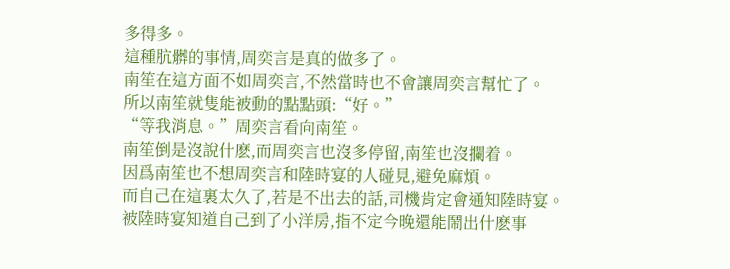多得多。
這種肮髒的事情,周奕言是真的做多了。
南笙在這方面不如周奕言,不然當時也不會讓周奕言幫忙了。
所以南笙就隻能被動的點點頭:“好。”
“等我消息。”周奕言看向南笙。
南笙倒是沒說什麽,而周奕言也沒多停留,南笙也沒攔着。
因爲南笙也不想周奕言和陸時宴的人碰見,避免麻煩。
而自己在這裏太久了,若是不出去的話,司機肯定會通知陸時宴。
被陸時宴知道自己到了小洋房,指不定今晚還能鬧出什麽事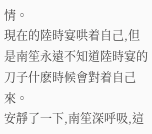情。
現在的陸時宴哄着自己,但是南笙永遠不知道陸時宴的刀子什麽時候會對着自己來。
安靜了一下,南笙深呼吸,這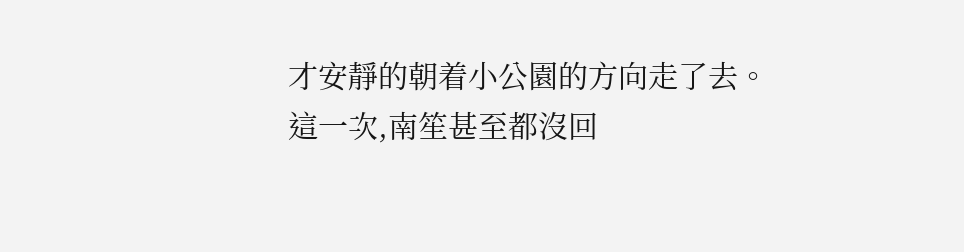才安靜的朝着小公園的方向走了去。
這一次,南笙甚至都沒回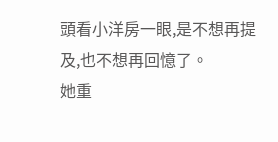頭看小洋房一眼,是不想再提及,也不想再回憶了。
她重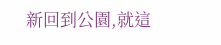新回到公園,就這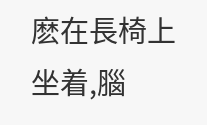麽在長椅上坐着,腦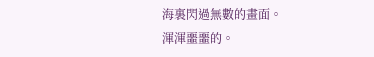海裏閃過無數的畫面。
渾渾噩噩的。